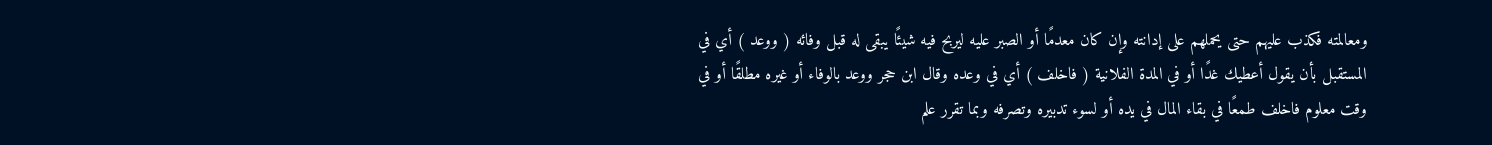ومعالمته فكذب عليهم حتى يحملهم على إدانته وإن كان معدمًا أو الصبر عليه ليربح فيه شيئًا يبقى له قبل وفائه ( ووعد ) أي في المستقبل بأن يقول أعطيك غدًا أو في المدة الفلانية ( فاخلف ) أي في وعده وقال ابن حجر ووعد بالوفاء أو غيره مطلقًا أو في وقت معلوم فاخلف طمعًا في بقاء المال في يده أو لسوء تدبيره وتصرفه وبما تقرر علم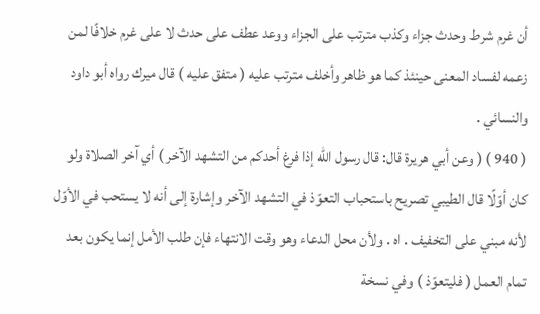أن غرم شرط وحدث جزاء وكذب مترتب على الجزاء ووعد عطف على حدث لا على غرم خلافًا لمن زعمه لفساد المعنى حينئذ كما هو ظاهر وأخلف مترتب عليه ( متفق عليه ) قال ميرك رواه أبو داود والنسائي .
( 940 ) ( وعن أبي هريرة قال: قال رسول الله إذا فرغ أحدكم من التشهد الآخر ) أي آخر الصلاة ولو كان أوّلًا قال الطيبي تصريح باستحباب التعوّذ في التشهد الآخر وإشارة إلى أنه لا يستحب في الأوّل لأنه مبني على التخفيف . اه . ولأن محل الدعاء وهو وقت الانتهاء فإن طلب الأمل إنما يكون بعد تمام العمل ( فليتعوّذ ) وفي نسخة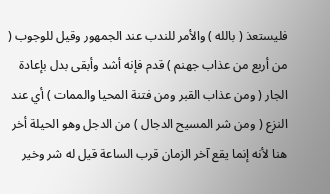فليستعذ ( بالله ) والأمر للندب عند الجمهور وقيل للوجوب ( من أربع من عذاب جهنم ) قدم فإنه أشد وأبقى بدل بإعادة الجار ( ومن عذاب القبر ومن فتنة المحيا والممات ) أي عند النزع ( ومن شر المسيح الدجال ) من الدجل وهو الحيلة أخر هنا لأنه إنما يقع آخر الزمان قرب الساعة قيل له شر وخير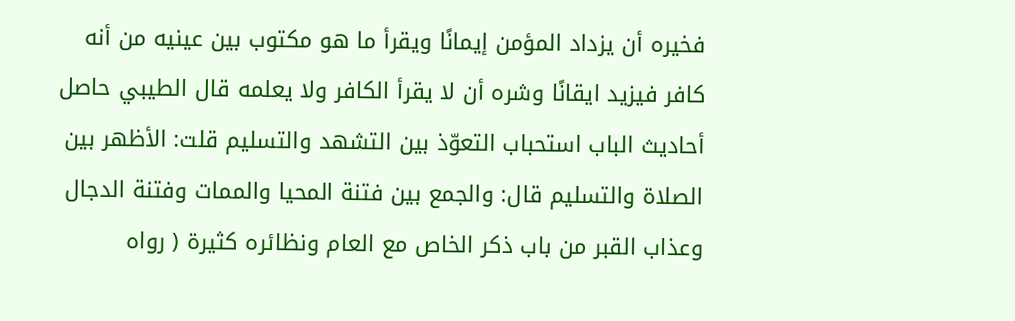فخيره أن يزداد المؤمن إيمانًا ويقرأ ما هو مكتوب بين عينيه من أنه كافر فيزيد ايقانًا وشره أن لا يقرأ الكافر ولا يعلمه قال الطيبي حاصل أحاديث الباب استحباب التعوّذ بين التشهد والتسليم قلت: الأظهر بين الصلاة والتسليم قال: والجمع بين فتنة المحيا والممات وفتنة الدجال وعذاب القبر من باب ذكر الخاص مع العام ونظائره كثيرة ( رواه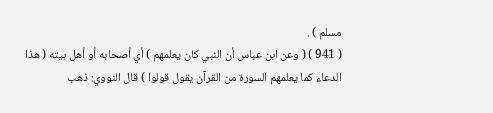مسلم ) .
( 941 ) ( وعن ابن عباس أن النبي كان يعلمهم ) أي أصحابه أو أهل بيته ( هذا الدعاء كما يعلمهم السورة من القرآن يقول قولوا ) قال النووي: ذهب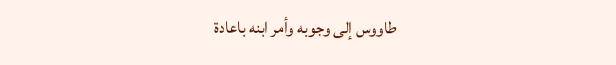طاووس إلى وجوبه وأمر ابنه باعادة